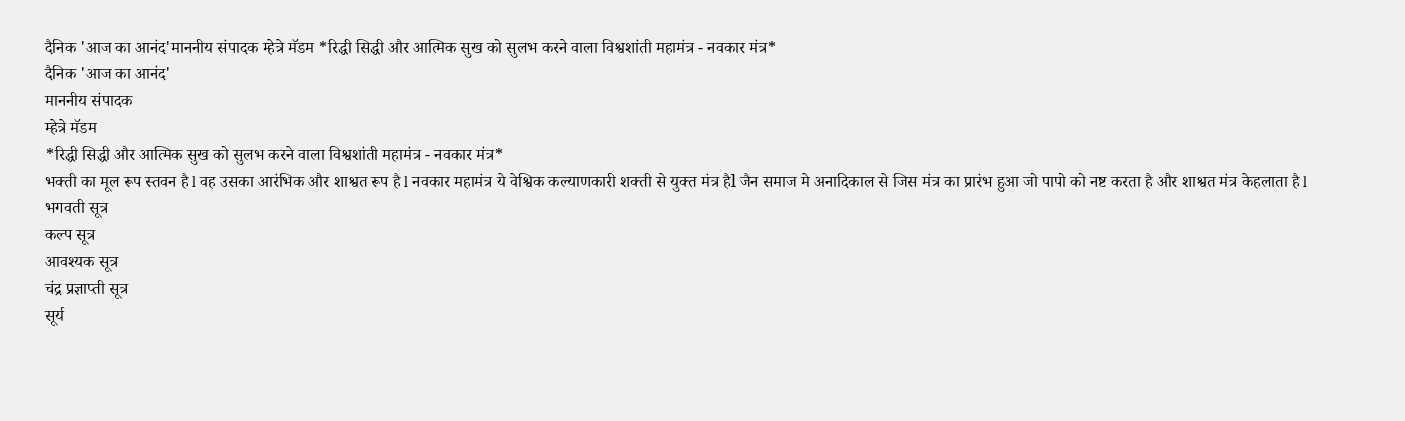दैनिक 'आज का आनंद'माननीय संपादक म्हेत्रे मॅडम *रिद्धी सिद्धी और आत्मिक सुख को सुलभ करने वाला विश्वशांती महामंत्र - नवकार मंत्र*
दैनिक 'आज का आनंद'
माननीय संपादक
म्हेत्रे मॅडम
*रिद्धी सिद्धी और आत्मिक सुख को सुलभ करने वाला विश्वशांती महामंत्र - नवकार मंत्र*
भक्ती का मूल रूप स्तवन है l वह उसका आरंभिक और शाश्वत रूप है l नवकार महामंत्र ये वेश्विक कल्याणकारी शक्ती से युक्त मंत्र हैl जैन समाज मे अनादिकाल से जिस मंत्र का प्रारंभ हुआ जो पापो को नष्ट करता है और शाश्वत मंत्र केहलाता है l
भगवती सूत्र
कल्प सूत्र
आवश्यक सूत्र
चंद्र प्रज्ञाप्ती सूत्र
सूर्य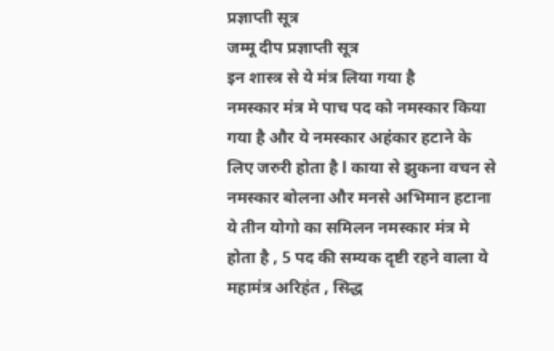प्रज्ञाप्ती सूत्र
जम्मू दीप प्रज्ञाप्ती सूत्र
इन शास्त्र से ये मंत्र लिया गया है
नमस्कार मंत्र मे पाच पद को नमस्कार किया गया है और ये नमस्कार अहंकार हटाने के लिए जरुरी होता है l काया से झुकना वचन से नमस्कार बोलना और मनसे अभिमान हटाना ये तीन योगो का समिलन नमस्कार मंत्र मे होता है , 5 पद की सम्यक दृष्टी रहने वाला ये महामंत्र अरिहंत , सिद्ध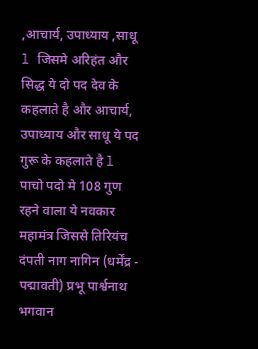,आचार्य, उपाध्याय ,साधू l जिसमे अरिहंत और सिद्ध ये दो पद देव के कहलाते है और आचार्य, उपाध्याय और साधू ये पद गुरू के कहलाते है l पाचो पदो मे 108 गुण रहने वाला ये नवकार महामंत्र जिससे तिरियंच दंपती नाग नागिन (धर्मेंद्र - पद्मावती) प्रभू पार्श्वनाथ भगवान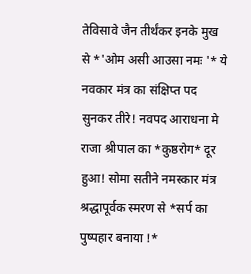तेविसावे जैन तीर्थंकर इनके मुख से *'ओम असी आउसा नमः '* ये नवकार मंत्र का संक्षिप्त पद सुनकर तीरे! नवपद आराधना मे राजा श्रीपाल का *कुष्ठरोग* दूर हुआ! सोमा सतीने नमस्कार मंत्र श्रद्धापूर्वक स्मरण से *सर्प का पुष्पहार बनाया !*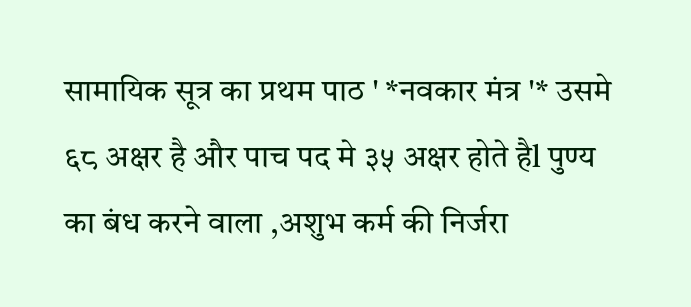सामायिक सूत्र का प्रथम पाठ ' *नवकार मंत्र '* उसमे ६८ अक्षर है और पाच पद मे ३५ अक्षर होते हैl पुण्य का बंध करने वाला ,अशुभ कर्म की निर्जरा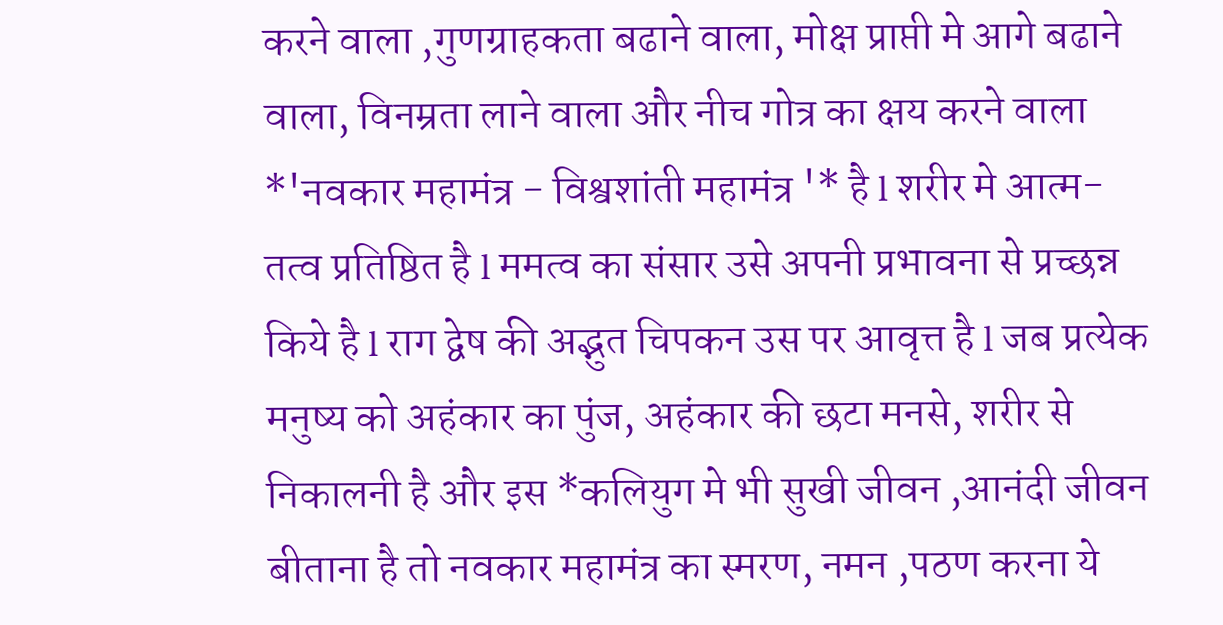करने वाला ,गुणग्राहकता बढाने वाला, मोक्ष प्राप्ती मे आगे बढाने वाला, विनम्रता लाने वाला और नीच गोत्र का क्षय करने वाला *'नवकार महामंत्र - विश्वशांती महामंत्र '* है l शरीर मे आत्म- तत्व प्रतिष्ठित है l ममत्व का संसार उसे अपनी प्रभावना से प्रच्छन्न किये है l राग द्वेष की अद्भुत चिपकन उस पर आवृत्त है l जब प्रत्येक मनुष्य को अहंकार का पुंज, अहंकार की छटा मनसे, शरीर से निकालनी है और इस *कलियुग मे भी सुखी जीवन ,आनंदी जीवन बीताना है तो नवकार महामंत्र का स्मरण, नमन ,पठण करना ये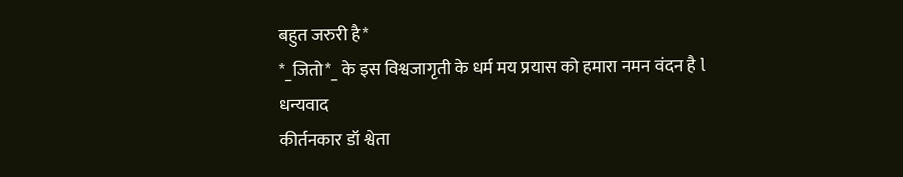बहुत जरुरी है*
*_जितो*_ के इस विश्वजागृती के धर्म मय प्रयास को हमारा नमन वंदन है l
धन्यवाद
कीर्तनकार डॉ श्वेता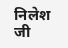निलेश जी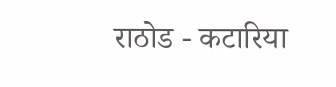राठोड - कटारिया